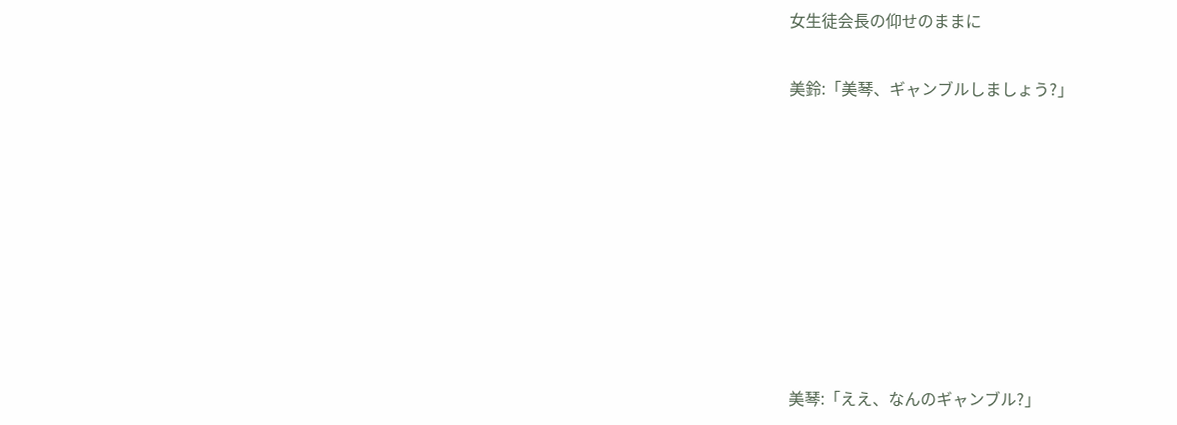女生徒会長の仰せのままに

美鈴:「美琴、ギャンブルしましょう?」








美琴:「ええ、なんのギャンブル?」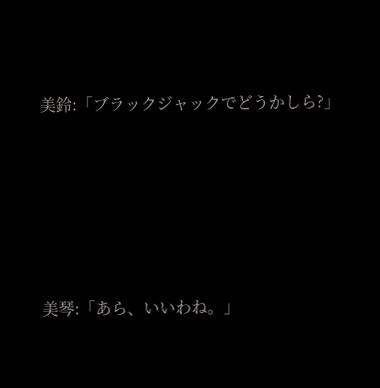美鈴:「ブラックジャックでどうかしら?」






美琴:「あら、いいわね。」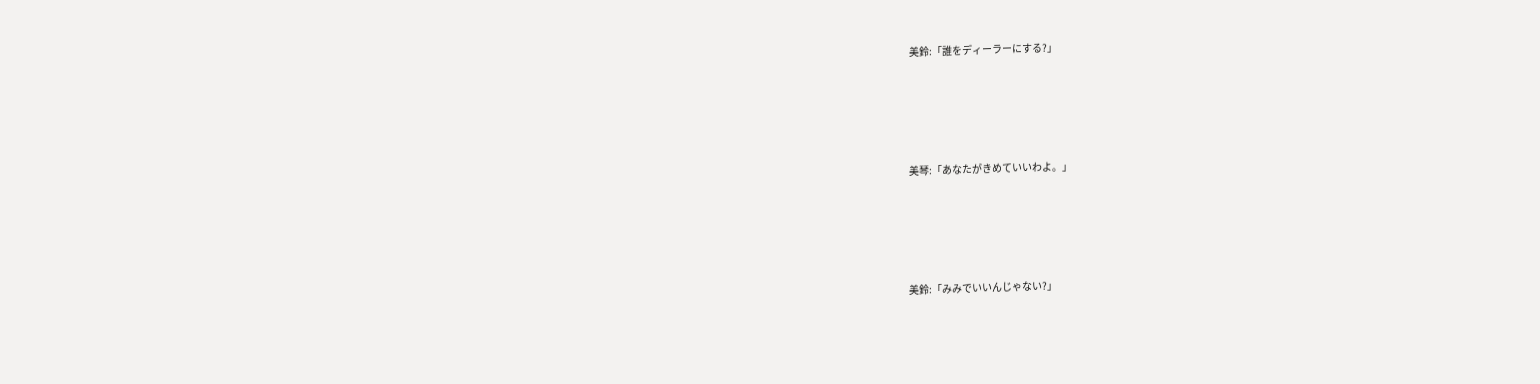美鈴:「誰をディーラーにする?」






美琴:「あなたがきめていいわよ。」






美鈴:「みみでいいんじゃない?」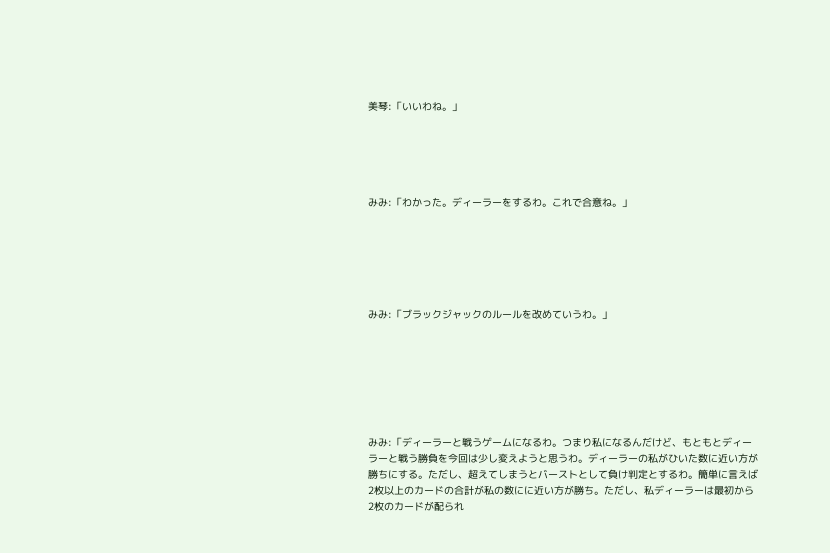美琴:「いいわね。」





みみ:「わかった。ディーラーをするわ。これで合意ね。」






みみ:「ブラックジャックのルールを改めていうわ。」







みみ:「ディーラーと戦うゲームになるわ。つまり私になるんだけど、もともとディーラーと戦う勝負を今回は少し変えようと思うわ。ディーラーの私がひいた数に近い方が勝ちにする。ただし、超えてしまうとバーストとして負け判定とするわ。簡単に言えば2枚以上のカードの合計が私の数にに近い方が勝ち。ただし、私ディーラーは最初から2枚のカードが配られ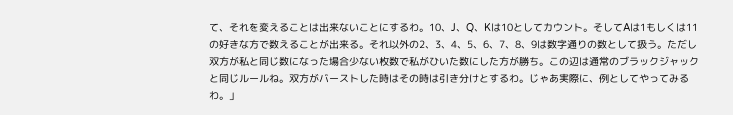て、それを変えることは出来ないことにするわ。10、J、Q、Kは10としてカウント。そしてAは1もしくは11の好きな方で数えることが出来る。それ以外の2、3、4、5、6、7、8、9は数字通りの数として扱う。ただし双方が私と同じ数になった場合少ない枚数で私がひいた数にした方が勝ち。この辺は通常のブラックジャックと同じルールね。双方がバーストした時はその時は引き分けとするわ。じゃあ実際に、例としてやってみるわ。」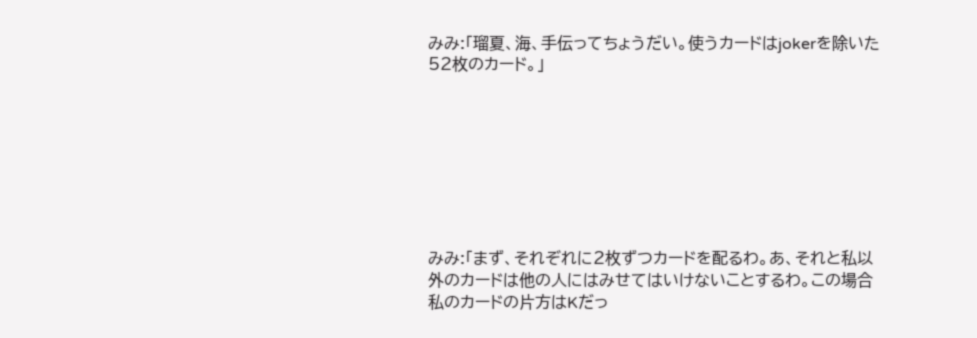みみ:「瑠夏、海、手伝ってちょうだい。使うカードはjokerを除いた52枚のカード。」








みみ:「まず、それぞれに2枚ずつカードを配るわ。あ、それと私以外のカードは他の人にはみせてはいけないことするわ。この場合私のカードの片方はKだっ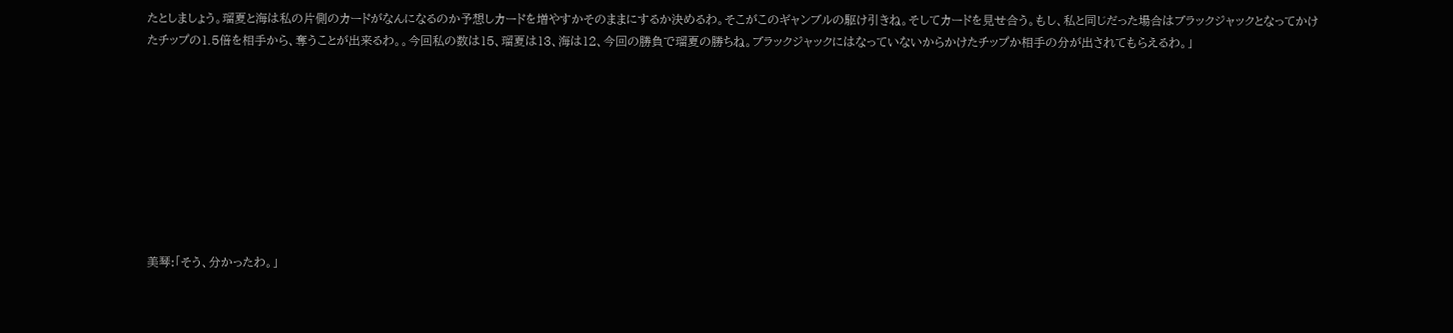たとしましょう。瑠夏と海は私の片側のカードがなんになるのか予想しカードを増やすかそのままにするか決めるわ。そこがこのギャンブルの駆け引きね。そしてカードを見せ合う。もし、私と同じだった場合はブラックジャックとなってかけたチップの1.5倍を相手から、奪うことが出来るわ。。今回私の数は15、瑠夏は13、海は12、今回の勝負で瑠夏の勝ちね。ブラックジャックにはなっていないからかけたチップか相手の分が出されてもらえるわ。」









美琴:「そう、分かったわ。」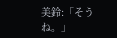美鈴:「そうね。」